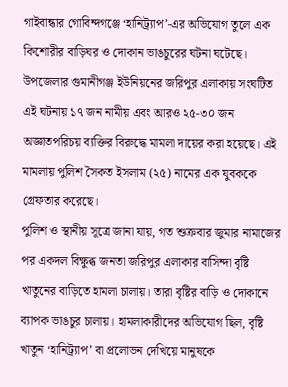গাইবান্ধার গোবিন্দগঞ্জে ‘হানিট্র্যাপ’-এর অভিযোগ তুলে এক কিশোরীর বাড়িঘর ও দোকান ভাঙচুরের ঘটনা ঘটেছে। উপজেলার গুমানীগঞ্জ ইউনিয়নের জরিপুর এলাকায় সংঘটিত এই ঘটনায় ১৭ জন নামীয় এবং আরও ২৫-৩০ জন অজ্ঞাতপরিচয় ব্যক্তির বিরুদ্ধে মামলা দায়ের করা হয়েছে। এই মামলায় পুলিশ সৈকত ইসলাম (২৫) নামের এক যুবককে গ্রেফতার করেছে।
পুলিশ ও স্থানীয় সূত্রে জানা যায়, গত শুক্রবার জুমার নামাজের পর একদল বিক্ষুব্ধ জনতা জরিপুর এলাকার বাসিন্দা বৃষ্টি খাতুনের বাড়িতে হামলা চালায়। তারা বৃষ্টির বাড়ি ও দোকানে ব্যাপক ভাঙচুর চালায়। হামলাকারীদের অভিযোগ ছিল, বৃষ্টি খাতুন ‘হানিট্র্যাপ’ বা প্রলোভন দেখিয়ে মানুষকে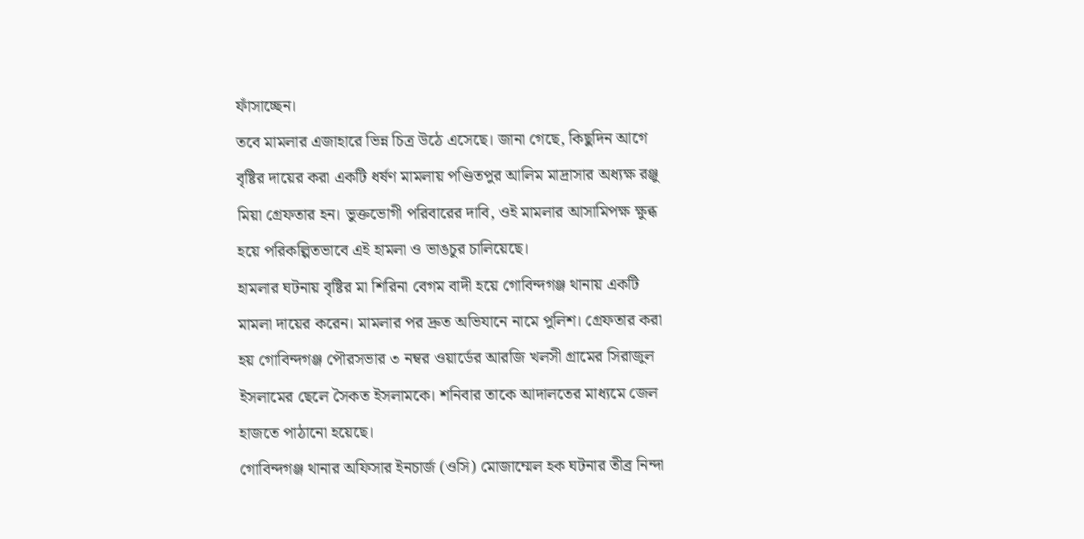ফাঁসাচ্ছেন।
তবে মামলার এজাহারে ভিন্ন চিত্র উঠে এসেছে। জানা গেছে, কিছুদিন আগে বৃষ্টির দায়ের করা একটি ধর্ষণ মামলায় পণ্ডিতপুর আলিম মাদ্রাসার অধ্যক্ষ রঞ্জু মিয়া গ্রেফতার হন। ভুক্তভোগী পরিবারের দাবি, ওই মামলার আসামিপক্ষ ক্ষুব্ধ হয়ে পরিকল্পিতভাবে এই হামলা ও ভাঙচুর চালিয়েছে।
হামলার ঘটনায় বৃষ্টির মা শিরিনা বেগম বাদী হয়ে গোবিন্দগঞ্জ থানায় একটি মামলা দায়ের করেন। মামলার পর দ্রুত অভিযানে নামে পুলিশ। গ্রেফতার করা হয় গোবিন্দগঞ্জ পৌরসভার ৩ নম্বর ওয়ার্ডের আরজি খলসী গ্রামের সিরাজুল ইসলামের ছেলে সৈকত ইসলামকে। শনিবার তাকে আদালতের মাধ্যমে জেল হাজতে পাঠানো হয়েছে।
গোবিন্দগঞ্জ থানার অফিসার ইনচার্জ (ওসি) মোজাম্মেল হক ঘটনার তীব্র নিন্দা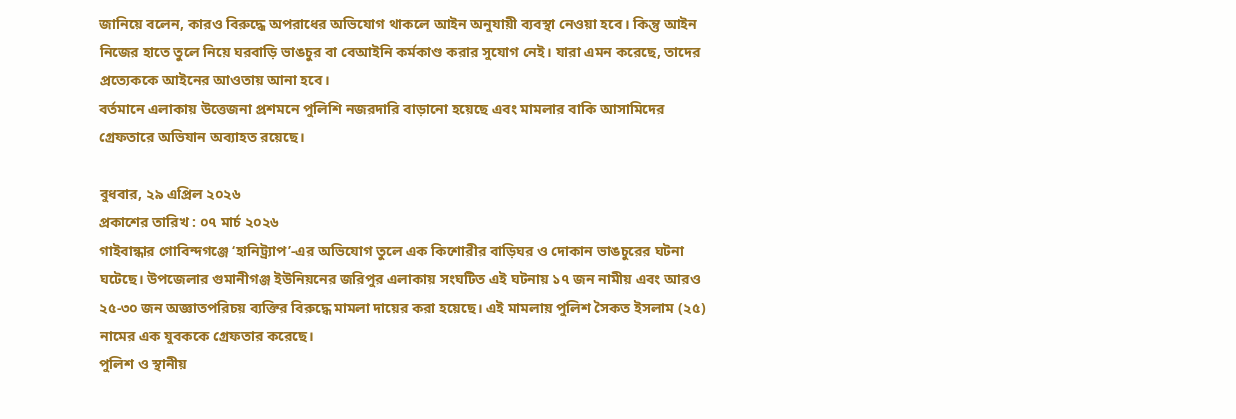জানিয়ে বলেন, কারও বিরুদ্ধে অপরাধের অভিযোগ থাকলে আইন অনুযায়ী ব্যবস্থা নেওয়া হবে। কিন্তু আইন নিজের হাতে তুলে নিয়ে ঘরবাড়ি ভাঙচুর বা বেআইনি কর্মকাণ্ড করার সুযোগ নেই। যারা এমন করেছে, তাদের প্রত্যেককে আইনের আওতায় আনা হবে।
বর্তমানে এলাকায় উত্তেজনা প্রশমনে পুলিশি নজরদারি বাড়ানো হয়েছে এবং মামলার বাকি আসামিদের গ্রেফতারে অভিযান অব্যাহত রয়েছে।

বুধবার, ২৯ এপ্রিল ২০২৬
প্রকাশের তারিখ : ০৭ মার্চ ২০২৬
গাইবান্ধার গোবিন্দগঞ্জে ‘হানিট্র্যাপ’-এর অভিযোগ তুলে এক কিশোরীর বাড়িঘর ও দোকান ভাঙচুরের ঘটনা ঘটেছে। উপজেলার গুমানীগঞ্জ ইউনিয়নের জরিপুর এলাকায় সংঘটিত এই ঘটনায় ১৭ জন নামীয় এবং আরও ২৫-৩০ জন অজ্ঞাতপরিচয় ব্যক্তির বিরুদ্ধে মামলা দায়ের করা হয়েছে। এই মামলায় পুলিশ সৈকত ইসলাম (২৫) নামের এক যুবককে গ্রেফতার করেছে।
পুলিশ ও স্থানীয়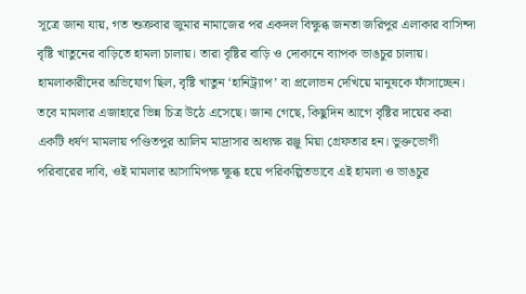সূত্রে জানা যায়, গত শুক্রবার জুমার নামাজের পর একদল বিক্ষুব্ধ জনতা জরিপুর এলাকার বাসিন্দা বৃষ্টি খাতুনের বাড়িতে হামলা চালায়। তারা বৃষ্টির বাড়ি ও দোকানে ব্যাপক ভাঙচুর চালায়। হামলাকারীদের অভিযোগ ছিল, বৃষ্টি খাতুন ‘হানিট্র্যাপ’ বা প্রলোভন দেখিয়ে মানুষকে ফাঁসাচ্ছেন।
তবে মামলার এজাহারে ভিন্ন চিত্র উঠে এসেছে। জানা গেছে, কিছুদিন আগে বৃষ্টির দায়ের করা একটি ধর্ষণ মামলায় পণ্ডিতপুর আলিম মাদ্রাসার অধ্যক্ষ রঞ্জু মিয়া গ্রেফতার হন। ভুক্তভোগী পরিবারের দাবি, ওই মামলার আসামিপক্ষ ক্ষুব্ধ হয়ে পরিকল্পিতভাবে এই হামলা ও ভাঙচুর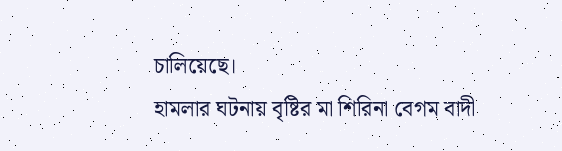চালিয়েছে।
হামলার ঘটনায় বৃষ্টির মা শিরিনা বেগম বাদী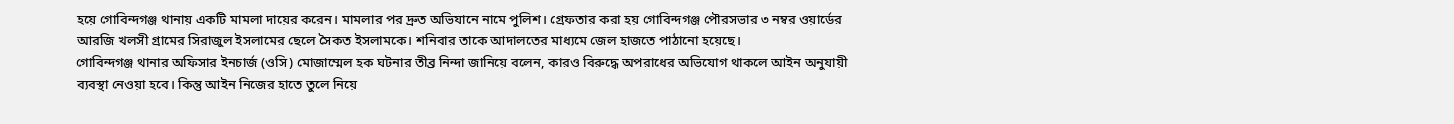হয়ে গোবিন্দগঞ্জ থানায় একটি মামলা দায়ের করেন। মামলার পর দ্রুত অভিযানে নামে পুলিশ। গ্রেফতার করা হয় গোবিন্দগঞ্জ পৌরসভার ৩ নম্বর ওয়ার্ডের আরজি খলসী গ্রামের সিরাজুল ইসলামের ছেলে সৈকত ইসলামকে। শনিবার তাকে আদালতের মাধ্যমে জেল হাজতে পাঠানো হয়েছে।
গোবিন্দগঞ্জ থানার অফিসার ইনচার্জ (ওসি) মোজাম্মেল হক ঘটনার তীব্র নিন্দা জানিয়ে বলেন, কারও বিরুদ্ধে অপরাধের অভিযোগ থাকলে আইন অনুযায়ী ব্যবস্থা নেওয়া হবে। কিন্তু আইন নিজের হাতে তুলে নিয়ে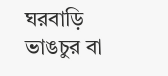ঘরবাড়ি ভাঙচুর বা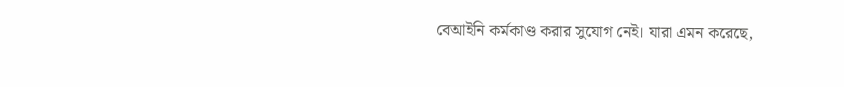বেআইনি কর্মকাণ্ড করার সুযোগ নেই। যারা এমন করেছে,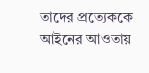তাদের প্রত্যেককে আইনের আওতায়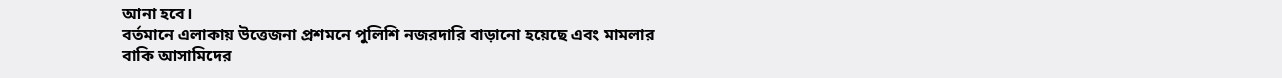আনা হবে।
বর্তমানে এলাকায় উত্তেজনা প্রশমনে পুলিশি নজরদারি বাড়ানো হয়েছে এবং মামলার বাকি আসামিদের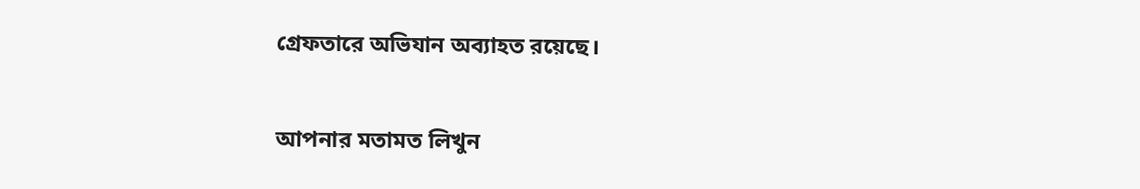গ্রেফতারে অভিযান অব্যাহত রয়েছে।

আপনার মতামত লিখুন